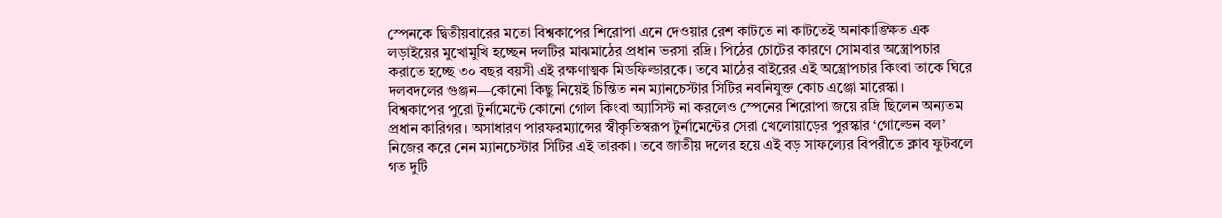স্পেনকে দ্বিতীয়বারের মতো বিশ্বকাপের শিরোপা এনে দেওয়ার রেশ কাটতে না কাটতেই অনাকাঙ্ক্ষিত এক লড়াইয়ের মুখোমুখি হচ্ছেন দলটির মাঝমাঠের প্রধান ভরসা রদ্রি। পিঠের চোটের কারণে সোমবার অস্ত্রোপচার করাতে হচ্ছে ৩০ বছর বয়সী এই রক্ষণাত্মক মিডফিল্ডারকে। তবে মাঠের বাইরের এই অস্ত্রোপচার কিংবা তাকে ঘিরে দলবদলের গুঞ্জন—কোনো কিছু নিয়েই চিন্তিত নন ম্যানচেস্টার সিটির নবনিযুক্ত কোচ এঞ্জো মারেস্কা।
বিশ্বকাপের পুরো টুর্নামেন্টে কোনো গোল কিংবা অ্যাসিস্ট না করলেও স্পেনের শিরোপা জয়ে রদ্রি ছিলেন অন্যতম প্রধান কারিগর। অসাধারণ পারফরম্যান্সের স্বীকৃতিস্বরূপ টুর্নামেন্টের সেরা খেলোয়াড়ের পুরস্কার ‘গোল্ডেন বল’ নিজের করে নেন ম্যানচেস্টার সিটির এই তারকা। তবে জাতীয় দলের হয়ে এই বড় সাফল্যের বিপরীতে ক্লাব ফুটবলে গত দুটি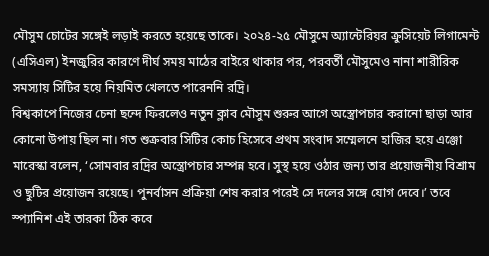মৌসুম চোটের সঙ্গেই লড়াই করতে হয়েছে তাকে। ২০২৪-২৫ মৌসুমে অ্যান্টেরিয়র ক্রুসিয়েট লিগামেন্ট (এসিএল) ইনজুরির কারণে দীর্ঘ সময় মাঠের বাইরে থাকার পর, পরবর্তী মৌসুমেও নানা শারীরিক সমস্যায় সিটির হয়ে নিয়মিত খেলতে পারেননি রদ্রি।
বিশ্বকাপে নিজের চেনা ছন্দে ফিরলেও নতুন ক্লাব মৌসুম শুরুর আগে অস্ত্রোপচার করানো ছাড়া আর কোনো উপায় ছিল না। গত শুক্রবার সিটির কোচ হিসেবে প্রথম সংবাদ সম্মেলনে হাজির হয়ে এঞ্জো মারেস্কা বলেন, ‘সোমবার রদ্রির অস্ত্রোপচার সম্পন্ন হবে। সুস্থ হয়ে ওঠার জন্য তার প্রয়োজনীয় বিশ্রাম ও ছুটির প্রয়োজন রয়েছে। পুনর্বাসন প্রক্রিয়া শেষ করার পরেই সে দলের সঙ্গে যোগ দেবে।’ তবে স্প্যানিশ এই তারকা ঠিক কবে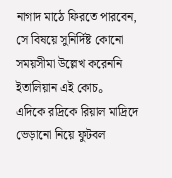নাগাদ মাঠে ফিরতে পারবেন, সে বিষয়ে সুনির্দিষ্ট কোনো সময়সীমা উল্লেখ করেননি ইতালিয়ান এই কোচ。
এদিকে রদ্রিকে রিয়াল মাদ্রিদে ভেড়ানো নিয়ে ফুটবল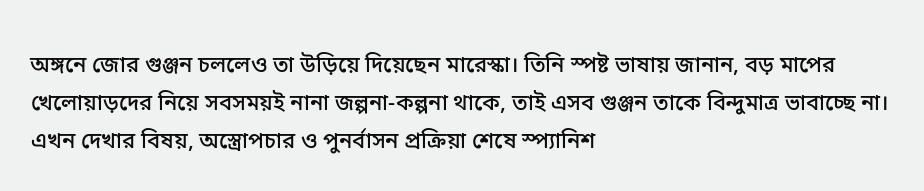অঙ্গনে জোর গুঞ্জন চললেও তা উড়িয়ে দিয়েছেন মারেস্কা। তিনি স্পষ্ট ভাষায় জানান, বড় মাপের খেলোয়াড়দের নিয়ে সবসময়ই নানা জল্পনা-কল্পনা থাকে, তাই এসব গুঞ্জন তাকে বিন্দুমাত্র ভাবাচ্ছে না। এখন দেখার বিষয়, অস্ত্রোপচার ও পুনর্বাসন প্রক্রিয়া শেষে স্প্যানিশ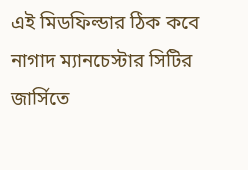এই মিডফিল্ডার ঠিক কবে নাগাদ ম্যানচেস্টার সিটির জার্সিতে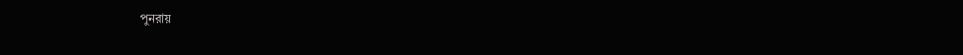পুনরায়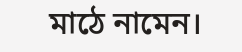মাঠে নামেন।